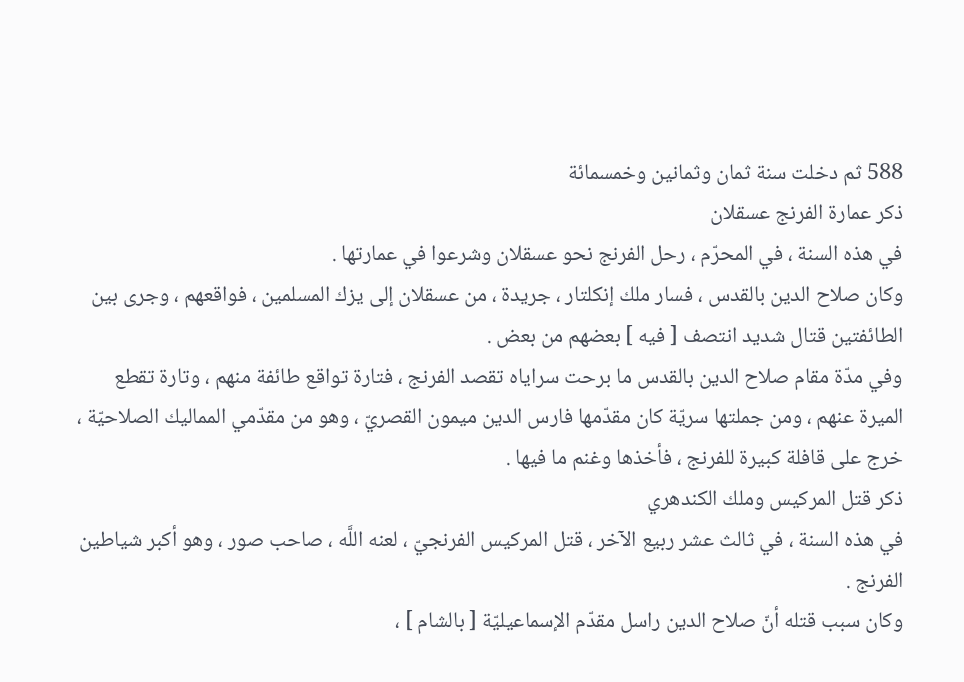588 ثم دخلت سنة ثمان وثمانين وخمسمائة
ذكر عمارة الفرنج عسقلان
في هذه السنة ، في المحرّم ، رحل الفرنج نحو عسقلان وشرعوا في عمارتها .
وكان صلاح الدين بالقدس ، فسار ملك إنكلتار ، جريدة ، من عسقلان إلى يزك المسلمين ، فواقعهم ، وجرى بين الطائفتين قتال شديد انتصف [ فيه ] بعضهم من بعض .
وفي مدّة مقام صلاح الدين بالقدس ما برحت سراياه تقصد الفرنج ، فتارة تواقع طائفة منهم ، وتارة تقطع الميرة عنهم ، ومن جملتها سريّة كان مقدّمها فارس الدين ميمون القصريّ ، وهو من مقدّمي المماليك الصلاحيّة ، خرج على قافلة كبيرة للفرنج ، فأخذها وغنم ما فيها .
ذكر قتل المركيس وملك الكندهري
في هذه السنة ، في ثالث عشر ربيع الآخر ، قتل المركيس الفرنجيّ ، لعنه اللَّه ، صاحب صور ، وهو أكبر شياطين الفرنج .
وكان سبب قتله أنّ صلاح الدين راسل مقدّم الإسماعيليّة [ بالشام ] ،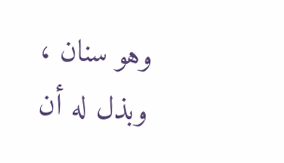وهو سنان ، وبذل له أن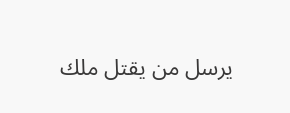يرسل من يقتل ملك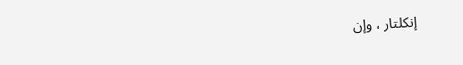إنكلتار ، وإن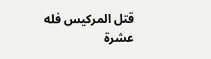قتل المركيس فله عشرة